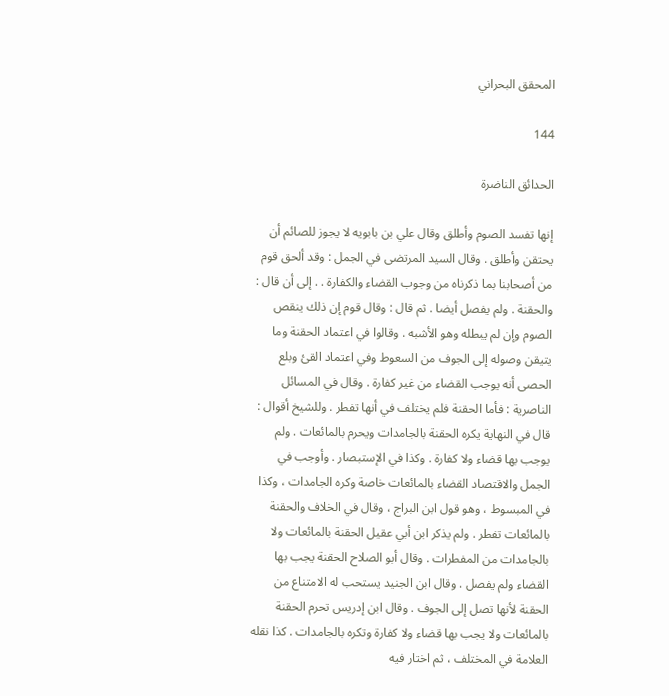المحقق البحراني

144

الحدائق الناضرة

إنها تفسد الصوم وأطلق وقال علي بن بابويه لا يجوز للصائم أن يحتقن وأطلق . وقال السيد المرتضى في الجمل : وقد ألحق قوم من أصحابنا بما ذكرناه من وجوب القضاء والكفارة . . إلى أن قال : والحقنة . ولم يفصل أيضا . ثم قال : وقال قوم إن ذلك ينقص الصوم وإن لم يبطله وهو الأشبه . وقالوا في اعتماد الحقنة وما يتيقن وصوله إلى الجوف من السعوط وفي اعتماد القئ وبلع الحصى أنه يوجب القضاء من غير كفارة . وقال في المسائل الناصرية : فأما الحقنة فلم يختلف في أنها تفطر . وللشيخ أقوال : قال في النهاية يكره الحقنة بالجامدات ويحرم بالمائعات . ولم يوجب بها قضاء ولا كفارة . وكذا في الإستبصار . وأوجب في الجمل والاقتصاد القضاء بالمائعات خاصة وكره الجامدات ، وكذا في المبسوط ، وهو قول ابن البراج ، وقال في الخلاف والحقنة بالمائعات تفطر . ولم يذكر ابن أبي عقيل الحقنة بالمائعات ولا بالجامدات من المفطرات . وقال أبو الصلاح الحقنة يجب بها القضاء ولم يفصل . وقال ابن الجنيد يستحب له الامتناع من الحقنة لأنها تصل إلى الجوف . وقال ابن إدريس تحرم الحقنة بالمائعات ولا يجب بها قضاء ولا كفارة وتكره بالجامدات . كذا نقله العلامة في المختلف ، ثم اختار فيه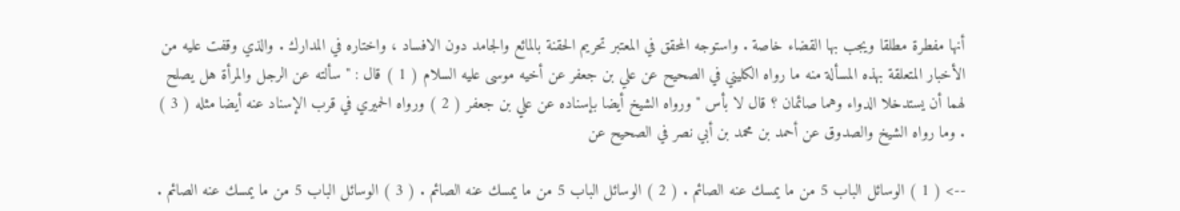أنها مفطرة مطلقا ويجب بها القضاء خاصة . واستوجه المحقق في المعتبر تحريم الحقنة بالمائع والجامد دون الافساد ، واختاره في المدارك . والذي وقفت عليه من الأخبار المتعلقة بهذه المسألة منه ما رواه الكليني في الصحيح عن علي بن جعفر عن أخيه موسى عليه السلام ( 1 ) قال : " سألته عن الرجل والمرأة هل يصلح لهما أن يستدخلا الدواء وهما صائمان ؟ قال لا بأس " ورواه الشيخ أيضا بإسناده عن علي بن جعفر ( 2 ) ورواه الحميري في قرب الإسناد عنه أيضا مثله ( 3 ) . وما رواه الشيخ والصدوق عن أحمد بن محمد بن أبي نصر في الصحيح عن

--> ( 1 ) الوسائل الباب 5 من ما يمسك عنه الصائم . ( 2 ) الوسائل الباب 5 من ما يمسك عنه الصائم . ( 3 ) الوسائل الباب 5 من ما يمسك عنه الصائم .